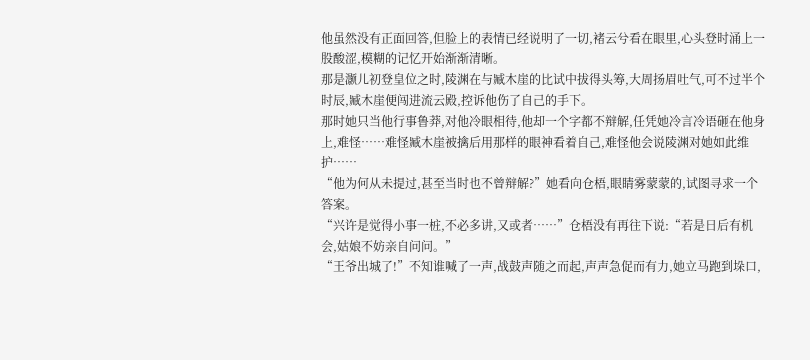他虽然没有正面回答,但脸上的表情已经说明了一切,褚云兮看在眼里,心头登时涌上一股酸涩,模糊的记忆开始渐渐清晰。
那是灏儿初登皇位之时,陵渊在与臧木崖的比试中拔得头筹,大周扬眉吐气,可不过半个时辰,臧木崖便闯进流云殿,控诉他伤了自己的手下。
那时她只当他行事鲁莽,对他冷眼相待,他却一个字都不辩解,任凭她冷言冷语砸在他身上,难怪……难怪臧木崖被擒后用那样的眼神看着自己,难怪他会说陵渊对她如此维护……
“他为何从未提过,甚至当时也不曾辩解?”她看向仓梧,眼睛雾蒙蒙的,试图寻求一个答案。
“兴许是觉得小事一桩,不必多讲,又或者……”仓梧没有再往下说:“若是日后有机会,姑娘不妨亲自问问。”
“王爷出城了!”不知谁喊了一声,战鼓声随之而起,声声急促而有力,她立马跑到垛口,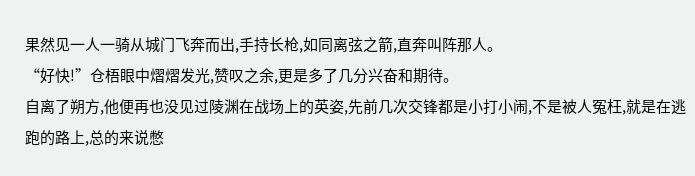果然见一人一骑从城门飞奔而出,手持长枪,如同离弦之箭,直奔叫阵那人。
“好快!”仓梧眼中熠熠发光,赞叹之余,更是多了几分兴奋和期待。
自离了朔方,他便再也没见过陵渊在战场上的英姿,先前几次交锋都是小打小闹,不是被人冤枉,就是在逃跑的路上,总的来说憋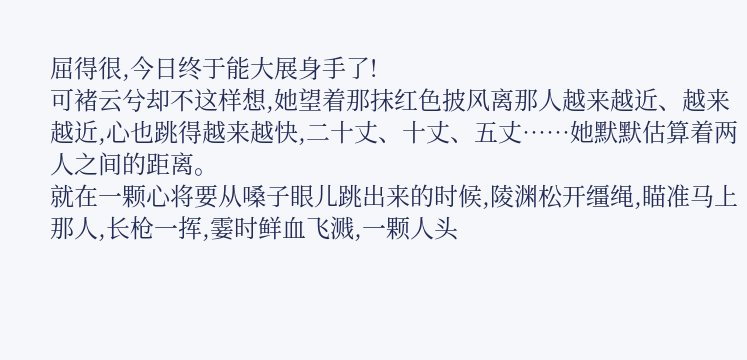屈得很,今日终于能大展身手了!
可褚云兮却不这样想,她望着那抹红色披风离那人越来越近、越来越近,心也跳得越来越快,二十丈、十丈、五丈……她默默估算着两人之间的距离。
就在一颗心将要从嗓子眼儿跳出来的时候,陵渊松开缰绳,瞄准马上那人,长枪一挥,霎时鲜血飞溅,一颗人头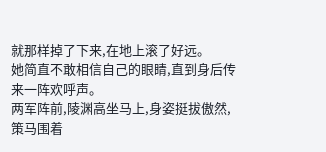就那样掉了下来,在地上滚了好远。
她简直不敢相信自己的眼睛,直到身后传来一阵欢呼声。
两军阵前,陵渊高坐马上,身姿挺拔傲然,策马围着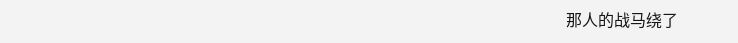那人的战马绕了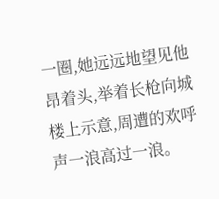一圈,她远远地望见他昂着头,举着长枪向城楼上示意,周遭的欢呼声一浪高过一浪。